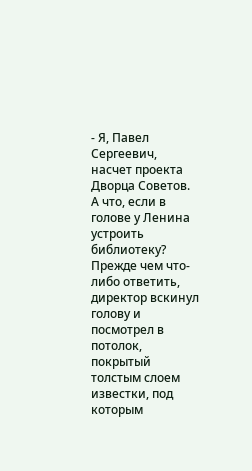- Я, Павел Сергеевич, насчет проекта Дворца Советов. А что, если в голове у Ленина устроить библиотеку?
Прежде чем что-либо ответить, директор вскинул голову и посмотрел в потолок, покрытый толстым слоем известки, под которым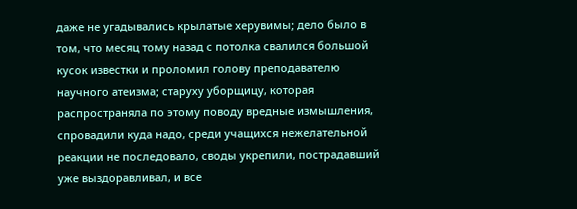даже не угадывались крылатые херувимы; дело было в том, что месяц тому назад с потолка свалился большой кусок известки и проломил голову преподавателю научного атеизма; старуху уборщицу, которая распространяла по этому поводу вредные измышления, спровадили куда надо, среди учащихся нежелательной реакции не последовало, своды укрепили, пострадавший уже выздоравливал, и все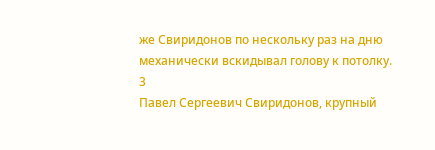же Свиридонов по нескольку раз на дню механически вскидывал голову к потолку.
3
Павел Сергеевич Свиридонов, крупный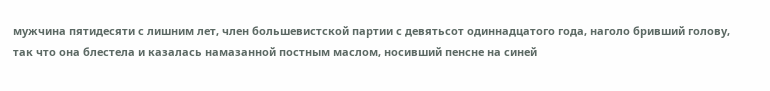мужчина пятидесяти с лишним лет, член большевистской партии с девятьсот одиннадцатого года, наголо бривший голову, так что она блестела и казалась намазанной постным маслом, носивший пенсне на синей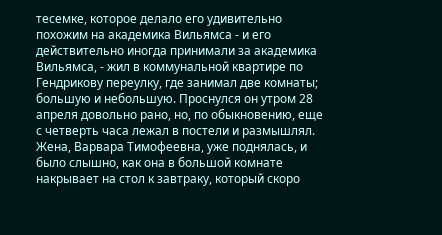тесемке, которое делало его удивительно похожим на академика Вильямса - и его действительно иногда принимали за академика Вильямса, - жил в коммунальной квартире по Гендрикову переулку, где занимал две комнаты; большую и небольшую. Проснулся он утром 28 апреля довольно рано, но, по обыкновению, еще с четверть часа лежал в постели и размышлял. Жена, Варвара Тимофеевна, уже поднялась, и было слышно, как она в большой комнате накрывает на стол к завтраку, который скоро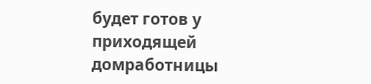будет готов у приходящей домработницы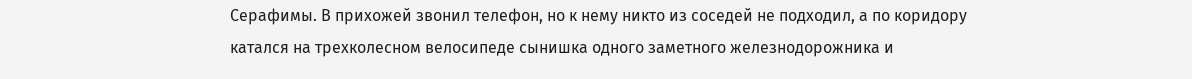Серафимы. В прихожей звонил телефон, но к нему никто из соседей не подходил, а по коридору катался на трехколесном велосипеде сынишка одного заметного железнодорожника и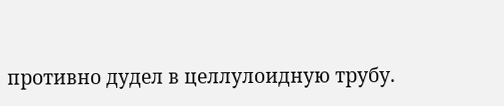противно дудел в целлулоидную трубу.